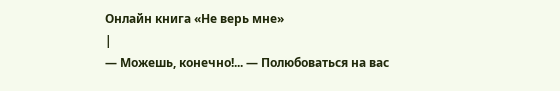Онлайн книга «Не верь мне»
|
— Можешь, конечно!... — Полюбоваться на вас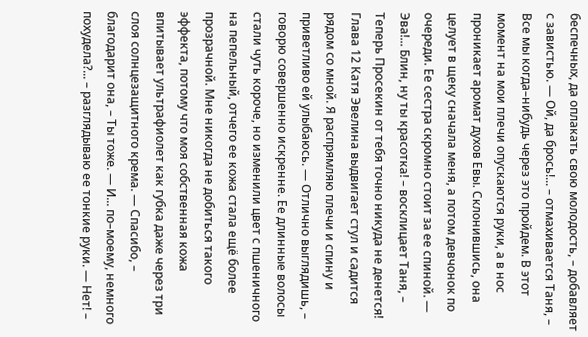беспечных, да оплакать свою молодость, – добавляет с завистью. — Ой, да брось!... – отмахивается Таня, – Все мы когда–нибудь через это пройдем. В этот момент на мои плечи опускаются руки, а в нос проникает аромат духов Евы. Склонившись, она целует в щеку сначала меня, а потом девчонок по очереди. Ее сестра скромно стоит за ее спиной. — Эва!... Блин, ну ты красотка! – восклицает Таня, – Теперь Просекин от тебя точно никуда не денется! Глава 12 Катя Эвелина выдвигает стул и садится рядом со мной. Я распрямляю плечи и спину и приветливо ей улыбаюсь. — Отлично выглядишь, – говорю совершенно искренне. Ее длинные волосы стали чуть короче, но изменили цвет с пшеничного на пепельный, отчего ее кожа стала ещё более прозрачной. Мне никогда не добиться такого эффекта, потому что моя собственная кожа впитывает ультрафиолет как губка даже через три слоя солнцезащитного крема. — Спасибо, – благодарит она, – Ты тоже. — И... по–моему, немного похудела?... – разглядываю ее тонкие руки. — Нет! –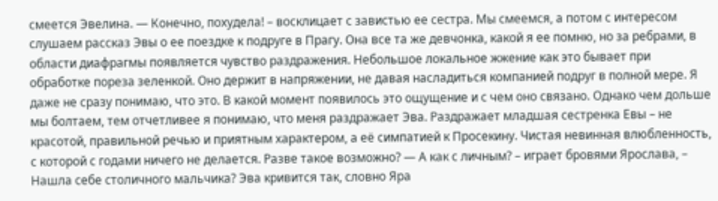смеется Эвелина. — Конечно, похудела! – восклицает с завистью ее сестра. Мы смеемся, а потом с интересом слушаем рассказ Эвы о ее поездке к подруге в Прагу. Она все та же девчонка, какой я ее помню, но за ребрами, в области диафрагмы появляется чувство раздражения. Небольшое локальное жжение как это бывает при обработке пореза зеленкой. Оно держит в напряжении, не давая насладиться компанией подруг в полной мере. Я даже не сразу понимаю, что это. В какой момент появилось это ощущение и с чем оно связано. Однако чем дольше мы болтаем, тем отчетливее я понимаю, что меня раздражает Эва. Раздражает младшая сестренка Евы – не красотой, правильной речью и приятным характером, а её симпатией к Просекину. Чистая невинная влюбленность, с которой с годами ничего не делается. Разве такое возможно? — А как с личным? – играет бровями Ярослава, – Нашла себе столичного мальчика? Эва кривится так, словно Яра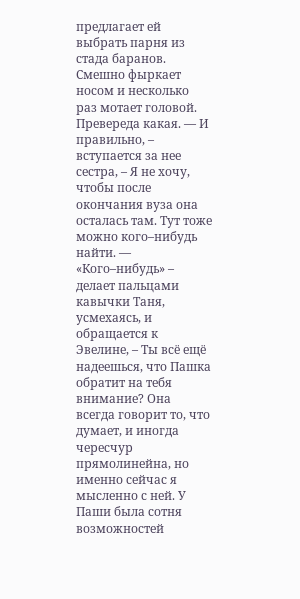предлагает ей выбрать парня из стада баранов. Смешно фыркает носом и несколько раз мотает головой. Превереда какая. — И правильно, – вступается за нее сестра, – Я не хочу, чтобы после окончания вуза она осталась там. Тут тоже можно кого–нибудь найти. — «Кого–нибудь» – делает пальцами кавычки Таня, усмехаясь, и обращается к Эвелине, – Ты всё ещё надеешься, что Пашка обратит на тебя внимание? Она всегда говорит то, что думает, и иногда чересчур прямолинейна, но именно сейчас я мысленно с ней. У Паши была сотня возможностей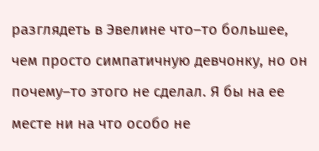разглядеть в Эвелине что–то большее, чем просто симпатичную девчонку, но он почему–то этого не сделал. Я бы на ее месте ни на что особо не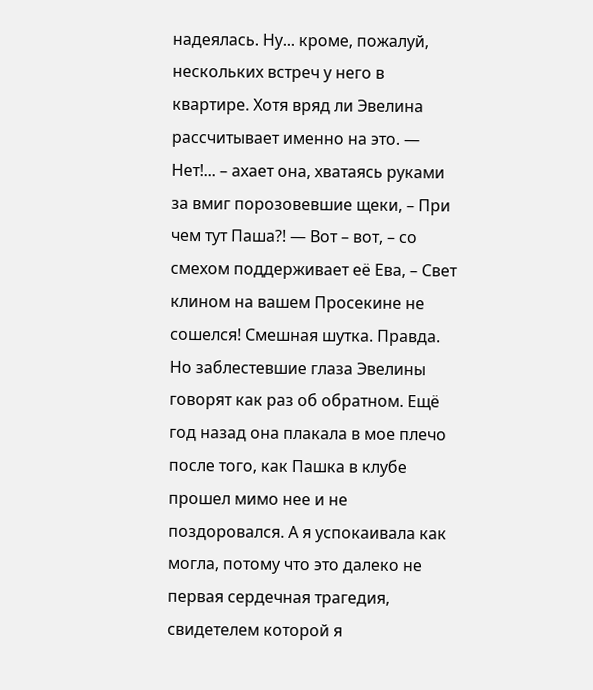надеялась. Ну... кроме, пожалуй, нескольких встреч у него в квартире. Хотя вряд ли Эвелина рассчитывает именно на это. — Нет!... – ахает она, хватаясь руками за вмиг порозовевшие щеки, – При чем тут Паша?! — Вот – вот, – со смехом поддерживает её Ева, – Свет клином на вашем Просекине не сошелся! Смешная шутка. Правда. Но заблестевшие глаза Эвелины говорят как раз об обратном. Ещё год назад она плакала в мое плечо после того, как Пашка в клубе прошел мимо нее и не поздоровался. А я успокаивала как могла, потому что это далеко не первая сердечная трагедия, свидетелем которой я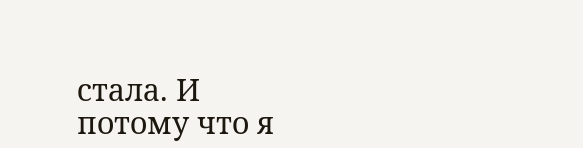стала. И потому что я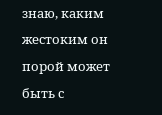знаю, каким жестоким он порой может быть с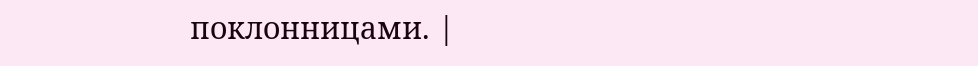поклонницами. |